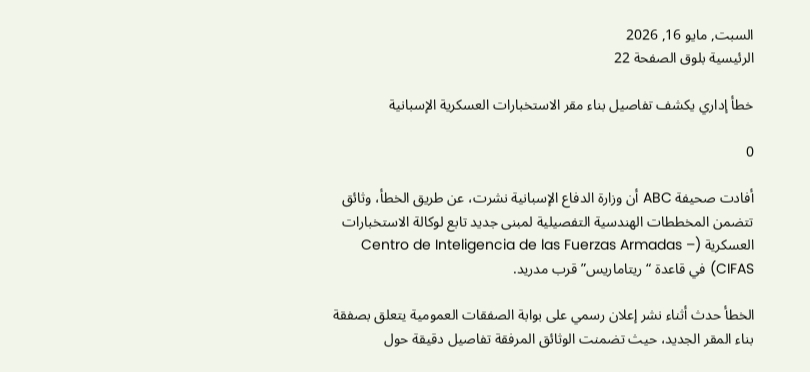السبت, مايو 16, 2026
الرئيسية بلوق الصفحة 22

خطأ إداري يكشف تفاصيل بناء مقر الاستخبارات العسكرية الإسبانية

0

أفادت صحيفة ABC أن وزارة الدفاع الإسبانية نشرت، عن طريق الخطأ، وثائق تتضمن المخططات الهندسية التفصيلية لمبنى جديد تابع لوكالة الاستخبارات العسكرية (Centro de Inteligencia de las Fuerzas Armadas – CIFAS) في قاعدة “ريتاماريس” قرب مدريد.

الخطأ حدث أثناء نشر إعلان رسمي على بوابة الصفقات العمومية يتعلق بصفقة بناء المقر الجديد، حيث تضمنت الوثائق المرفقة تفاصيل دقيقة حول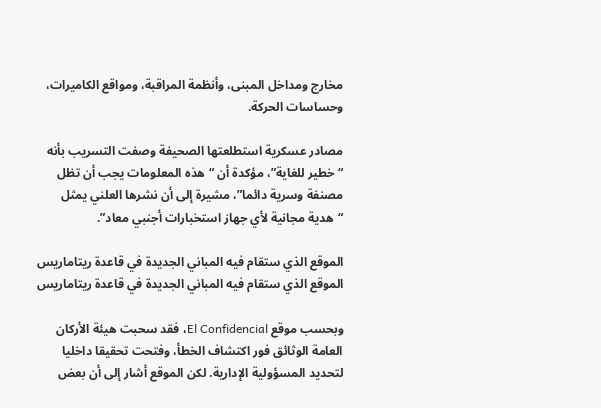مخارج ومداخل المبنى، وأنظمة المراقبة، ومواقع الكاميرات، وحساسات الحركة.

مصادر عسكرية استطلعتها الصحيفة وصفت التسريب بأنه “خطير للغاية”، مؤكدة أن “هذه المعلومات يجب أن تظل مصنفة وسرية دائما”، مشيرة إلى أن نشرها العلني يمثل “هدية مجانية لأي جهاز استخبارات أجنبي معاد”.

الموقع الذي ستقام فيه المباني الجديدة في قاعدة ريتاماريس
الموقع الذي ستقام فيه المباني الجديدة في قاعدة ريتاماريس

وبحسب موقع El Confidencial، فقد سحبت هيئة الأركان العامة الوثائق فور اكتشاف الخطأ، وفتحت تحقيقا داخليا لتحديد المسؤولية الإدارية. لكن الموقع أشار إلى أن بعض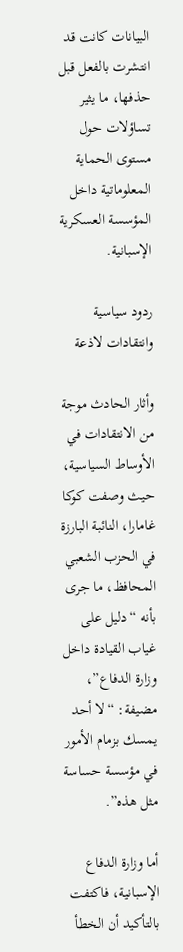البيانات كانت قد انتشرت بالفعل قبل حذفها، ما يثير تساؤلات حول مستوى الحماية المعلوماتية داخل المؤسسة العسكرية الإسبانية.

ردود سياسية وانتقادات لاذعة

وأثار الحادث موجة من الانتقادات في الأوساط السياسية، حيث وصفت كوكا غامارا، النائبة البارزة في الحزب الشعبي المحافظ، ما جرى بأنه “دليل على غياب القيادة داخل وزارة الدفاع”، مضيفة: “لا أحد يمسك بزمام الأمور في مؤسسة حساسة مثل هذه”.

أما وزارة الدفاع الإسبانية، فاكتفت بالتأكيد أن الخطأ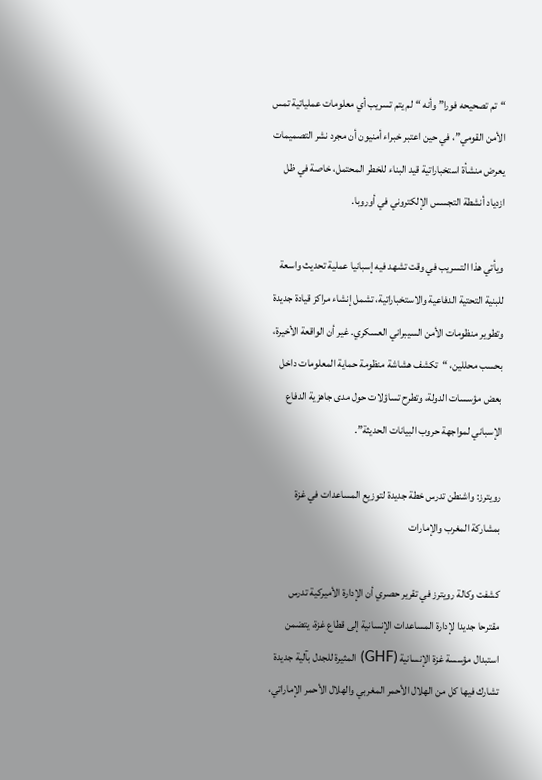“تم تصحيحه فورا” وأنه “لم يتم تسريب أي معلومات عملياتية تمس الأمن القومي”، في حين اعتبر خبراء أمنيون أن مجرد نشر التصميمات يعرض منشأة استخباراتية قيد البناء للخطر المحتمل، خاصة في ظل ازدياد أنشطة التجسس الإلكتروني في أوروبا.

ويأتي هذا التسريب في وقت تشهد فيه إسبانيا عملية تحديث واسعة للبنية التحتية الدفاعية والاستخباراتية، تشمل إنشاء مراكز قيادة جديدة وتطوير منظومات الأمن السيبراني العسكري. غير أن الواقعة الأخيرة، بحسب محللين، “تكشف هشاشة منظومة حماية المعلومات داخل بعض مؤسسات الدولة، وتطرح تساؤلات حول مدى جاهزية الدفاع الإسباني لمواجهة حروب البيانات الحديثة”.

رويترز: واشنطن تدرس خطة جديدة لتوزيع المساعدات في غزة بمشاركة المغرب والإمارات

كشفت وكالة رويترز في تقرير حصري أن الإدارة الأميركية تدرس مقترحا جديدا لإدارة المساعدات الإنسانية إلى قطاع غزة، يتضمن استبدال مؤسسة غزة الإنسانية (GHF) المثيرة للجدل بآلية جديدة تشارك فيها كل من الهلال الأحمر المغربي والهلال الأحمر الإماراتي،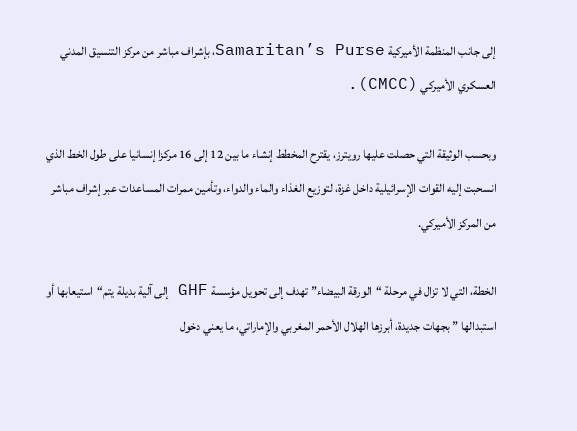إلى جانب المنظمة الأميركية Samaritan’s Purse، بإشراف مباشر من مركز التنسيق المدني العسكري الأميركي (CMCC).

وبحسب الوثيقة التي حصلت عليها رويترز، يقترح المخطط إنشاء ما بين 12 إلى 16 مركزا إنسانيا على طول الخط الذي انسحبت إليه القوات الإسرائيلية داخل غزة، لتوزيع الغذاء والماء والدواء، وتأمين ممرات المساعدات عبر إشراف مباشر من المركز الأميركي.

الخطة، التي لا تزال في مرحلة “الورقة البيضاء” تهدف إلى تحويل مؤسسة GHF إلى آلية بديلة يتم“استيعابها أو استبدالها ” بجهات جديدة، أبرزها الهلال الأحمر المغربي والإماراتي، ما يعني دخول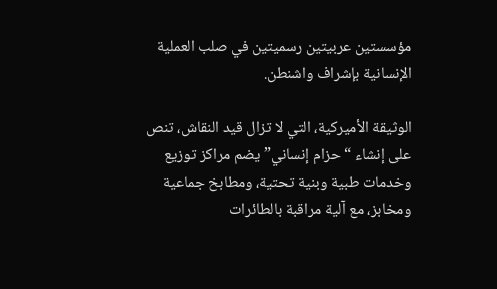مؤسستين عربيتين رسميتين في صلب العملية الإنسانية بإشراف واشنطن.

الوثيقة الأميركية، التي لا تزال قيد النقاش، تنص على إنشاء “حزام إنساني” يضم مراكز توزيع وخدمات طبية وبنية تحتية، ومطابخ جماعية ومخابز، مع آلية مراقبة بالطائرات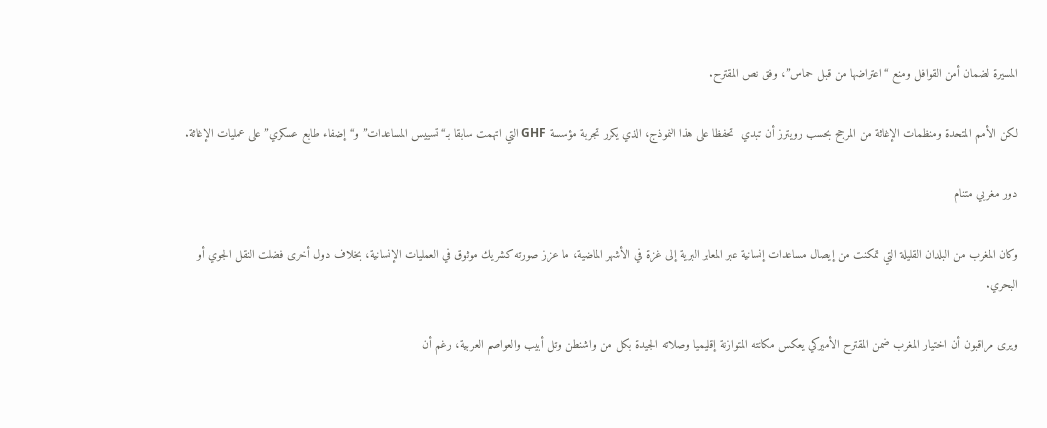المسيرة لضمان أمن القوافل ومنع “اعتراضها من قبل حماس”، وفق نص المقترح.

لكن الأمم المتحدة ومنظمات الإغاثة من المرجح بحسب رويترز أن تبدي  تحفظا على هذا النموذج، الذي يكرر تجربة مؤسسة GHF التي اتهمت سابقا بـ“تسييس المساعدات” و“إضفاء طابع عسكري” على عمليات الإغاثة.

دور مغربي متنام

وكان المغرب من البلدان القليلة التي تمكنت من إيصال مساعدات إنسانية عبر المعابر البرية إلى غزة في الأشهر الماضية، ما عزز صورته كشريك موثوق في العمليات الإنسانية، بخلاف دول أخرى فضلت النقل الجوي أو البحري.

ويرى مراقبون أن اختيار المغرب ضمن المقترح الأميركي يعكس مكانته المتوازنة إقليميا وصلاته الجيدة بكل من واشنطن وتل أبيب والعواصم العربية، رغم أن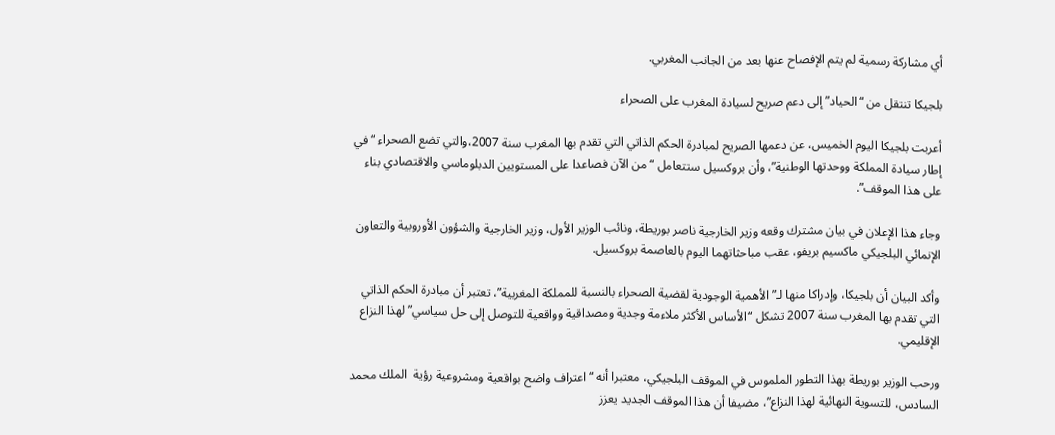أي مشاركة رسمية لم يتم الإفصاح عنها بعد من الجانب المغربي.

بلجيكا تنتقل من “الحياد” إلى دعم صريح لسيادة المغرب على الصحراء

أعربت بلجيكا اليوم الخميس، عن دعمها الصريح لمبادرة الحكم الذاتي التي تقدم بها المغرب سنة 2007،والتي تضع الصحراء “في إطار سيادة المملكة ووحدتها الوطنية”، وأن بروكسيل ستتعامل “من الآن فصاعدا على المستويين الدبلوماسي والاقتصادي بناء على هذا الموقف”.

وجاء هذا الإعلان في بيان مشترك وقعه وزير الخارجية ناصر بوريطة، ونائب الوزير الأول، وزير الخارجية والشؤون الأوروبية والتعاون الإنمائي البلجيكي ماكسيم بريفو، عقب مباحثاتهما اليوم بالعاصمة بروكسيل.

وأكد البيان أن بلجيكا، وإدراكا منها لـ”الأهمية الوجودية لقضية الصحراء بالنسبة للمملكة المغربية”، تعتبر أن مبادرة الحكم الذاتي التي تقدم بها المغرب سنة 2007 تشكل “الأساس الأكثر ملاءمة وجدية ومصداقية وواقعية للتوصل إلى حل سياسي” لهذا النزاع الإقليمي.

ورحب الوزير بوريطة بهذا التطور الملموس في الموقف البلجيكي، معتبرا أنه “اعتراف واضح بواقعية ومشروعية رؤية  الملك محمد السادس، للتسوية النهائية لهذا النزاع”، مضيفا أن هذا الموقف الجديد يعزز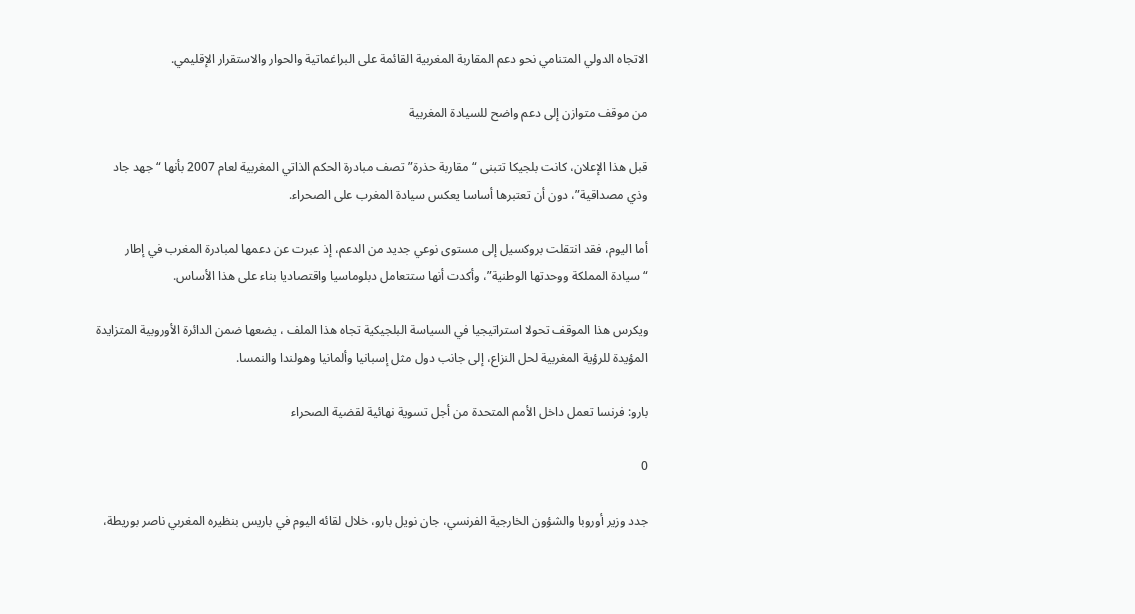الاتجاه الدولي المتنامي نحو دعم المقاربة المغربية القائمة على البراغماتية والحوار والاستقرار الإقليمي.

من موقف متوازن إلى دعم واضح للسيادة المغربية

قبل هذا الإعلان، كانت بلجيكا تتبنى “مقاربة حذرة” تصف مبادرة الحكم الذاتي المغربية لعام 2007 بأنها “جهد جاد وذي مصداقية”، دون أن تعتبرها أساسا يعكس سيادة المغرب على الصحراء.

أما اليوم، فقد انتقلت بروكسيل إلى مستوى نوعي جديد من الدعم، إذ عبرت عن دعمها لمبادرة المغرب في إطار  “سيادة المملكة ووحدتها الوطنية”، وأكدت أنها ستتعامل دبلوماسيا واقتصاديا بناء على هذا الأساس.

ويكرس هذا الموقف تحولا استراتيجيا في السياسة البلجيكية تجاه هذا الملف ، يضعها ضمن الدائرة الأوروبية المتزايدة المؤيدة للرؤية المغربية لحل النزاع، إلى جانب دول مثل إسبانيا وألمانيا وهولندا والنمسا.

بارو: فرنسا تعمل داخل الأمم المتحدة من أجل تسوية نهائية لقضية الصحراء

0

جدد وزير أوروبا والشؤون الخارجية الفرنسي، جان نويل بارو، خلال لقائه اليوم في باريس بنظيره المغربي ناصر بوريطة،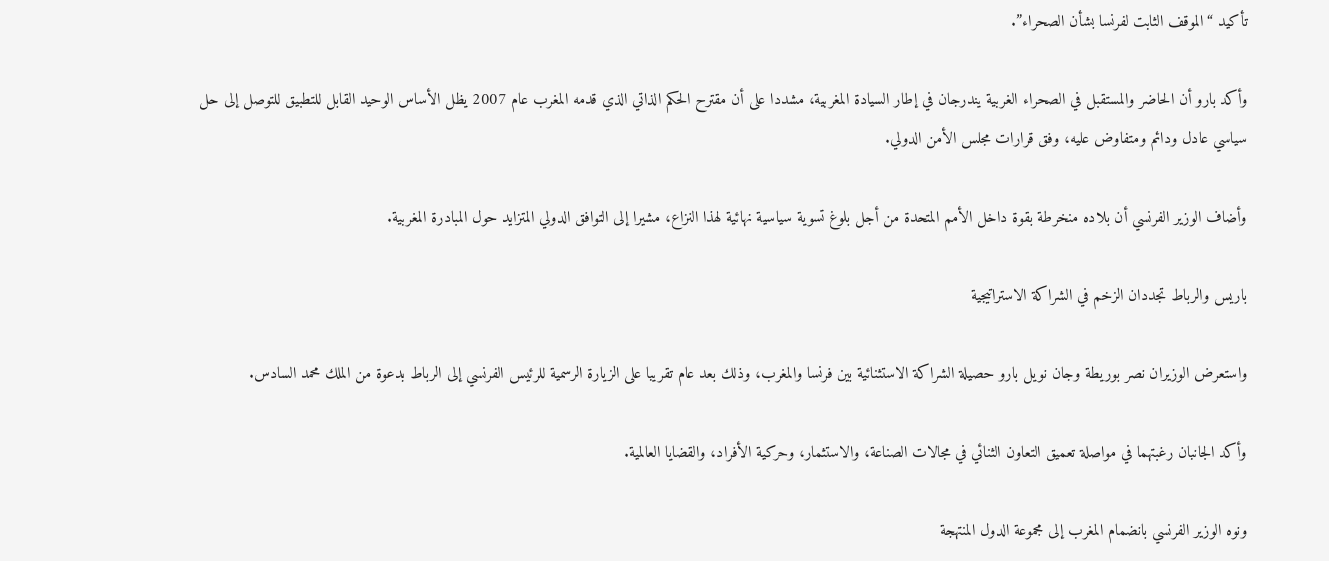تأكيد “الموقف الثابت لفرنسا بشأن الصحراء”.

وأكد بارو أن الحاضر والمستقبل في الصحراء الغربية يندرجان في إطار السيادة المغربية، مشددا على أن مقترح الحكم الذاتي الذي قدمه المغرب عام 2007 يظل الأساس الوحيد القابل للتطبيق للتوصل إلى حل سياسي عادل ودائم ومتفاوض عليه، وفق قرارات مجلس الأمن الدولي.

وأضاف الوزير الفرنسي أن بلاده منخرطة بقوة داخل الأمم المتحدة من أجل بلوغ تسوية سياسية نهائية لهذا النزاع، مشيرا إلى التوافق الدولي المتزايد حول المبادرة المغربية.

باريس والرباط تجددان الزخم في الشراكة الاستراتيجية

واستعرض الوزيران نصر بوريطة وجان نويل بارو حصيلة الشراكة الاستثنائية بين فرنسا والمغرب، وذلك بعد عام تقريبا على الزيارة الرسمية للرئيس الفرنسي إلى الرباط بدعوة من الملك محمد السادس.

وأكد الجانبان رغبتهما في مواصلة تعميق التعاون الثنائي في مجالات الصناعة، والاستثمار، وحركية الأفراد، والقضايا العالمية.

ونوه الوزير الفرنسي بانضمام المغرب إلى مجموعة الدول المنتهجة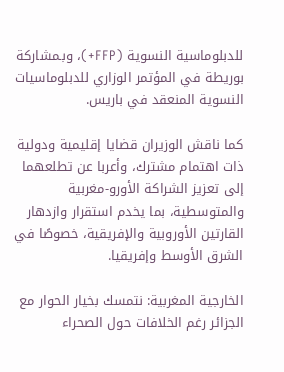للدبلوماسية النسوية (FFP+)، وبـمشاركة بوريطة في المؤتمر الوزاري للدبلوماسيات النسوية المنعقد في باريس.

كما ناقش الوزيران قضايا إقليمية ودولية ذات اهتمام مشترك، وأعربا عن تطلعهما إلى تعزيز الشراكة الأورو-مغربية والمتوسطية، بما يخدم استقرار وازدهار القارتين الأوروبية والإفريقية، خصوصًا في الشرق الأوسط وإفريقيا.

الخارجية المغربية: نتمسك بخيار الحوار مع الجزائر رغم الخلافات حول الصحراء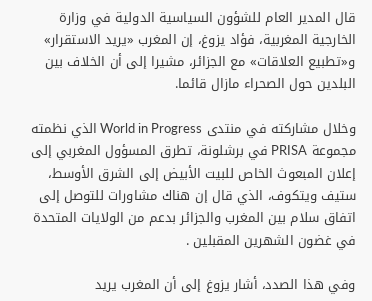قال المدير العام للشؤون السياسية الدولية في وزارة الخارجية المغربية، فؤاد يزوغ، إن المغرب «يريد الاستقرار» و«تطبيع العلاقات» مع الجزائر، مشيرا إلى أن الخلاف بين البلدين حول الصحراء مازال قائما.

وخلال مشاركته في منتدى World in Progress الذي نظمته مجموعة PRISA في برشلونة، تطرق المسؤول المغربي إلى إعلان المبعوث الخاص للبيت الأبيض إلى الشرق الأوسط، ستيف ويتكوف، الذي قال إن هناك مشاورات للتوصل إلى اتفاق سلام بين المغرب والجزائر بدعم من الولايات المتحدة في غضون الشهرين المقبلين .

وفي هذا الصدد، أشار يزوغ إلى أن المغرب يريد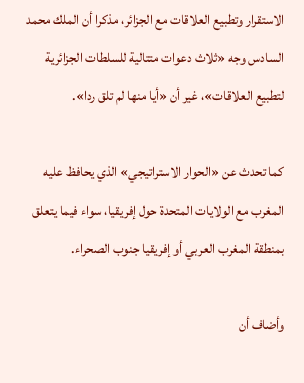الاستقرار وتطبيع العلاقات مع الجزائر، مذكرا أن الملك محمد السادس وجه «ثلاث دعوات متتالية للسلطات الجزائرية لتطبيع العلاقات»، غير أن «أيا منها لم تلق ردا».

كما تحدث عن «الحوار الاستراتيجي» الذي يحافظ عليه المغرب مع الولايات المتحدة حول إفريقيا، سواء فيما يتعلق بمنطقة المغرب العربي أو إفريقيا جنوب الصحراء.

وأضاف أن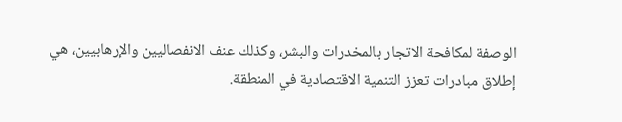الوصفة لمكافحة الاتجار بالمخدرات والبشر، وكذلك عنف الانفصاليين والإرهابيين، هي إطلاق مبادرات تعزز التنمية الاقتصادية في المنطقة.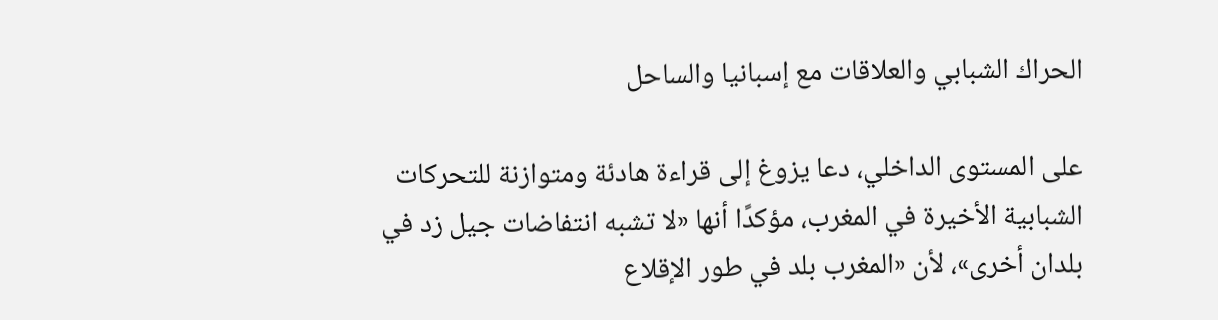الحراك الشبابي والعلاقات مع إسبانيا والساحل

على المستوى الداخلي، دعا يزوغ إلى قراءة هادئة ومتوازنة للتحركات الشبابية الأخيرة في المغرب، مؤكدًا أنها «لا تشبه انتفاضات جيل زد في بلدان أخرى»، لأن «المغرب بلد في طور الإقلاع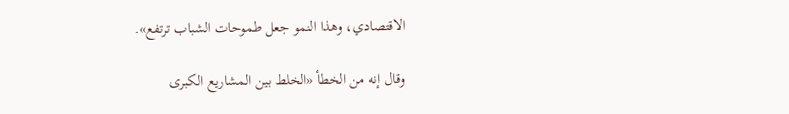الاقتصادي، وهذا النمو جعل طموحات الشباب ترتفع».

وقال إنه من الخطأ «الخلط بين المشاريع الكبرى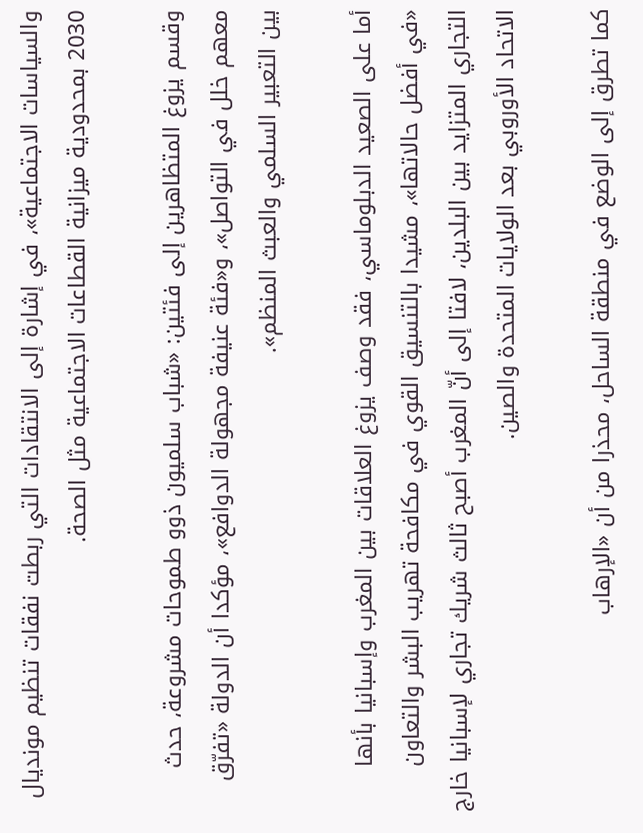والسياسات الاجتماعية»، في إشارة إلى الانتقادات التي ربطت نفقات تنظيم مونديال 2030 بمحدودية ميزانية القطاعات الاجتماعية مثل الصحة.

وقسم يزوغ المتظاهرين إلى فئتين: «شباب سلميون ذوو طموحات مشروعة، حدث معهم خلل في التواصل»، و«فئة عنيفة مجهولة الدوافع»، مؤكدا أن الدولة «تفرّق بين التعبير السلمي والعبث المنظم».

أما على الصعيد الدبلوماسي، فقد وصف يزوغ العلاقات بين المغرب وإسبانيا بأنها «في أفضل حالاتها»، مشيدا بالتنسيق القوي في مكافحة تهريب البشر والتعاون التجاري المتزايد بين البلدين، لافتا إلى أنّ المغرب أصبح ثالث شريك تجاري لإسبانيا خارج الاتحاد الأوروبي بعد الولايات المتحدة والصين.

كما تطرق إلى الوضع في منطقة الساحل، محذرا من أن «الإرهاب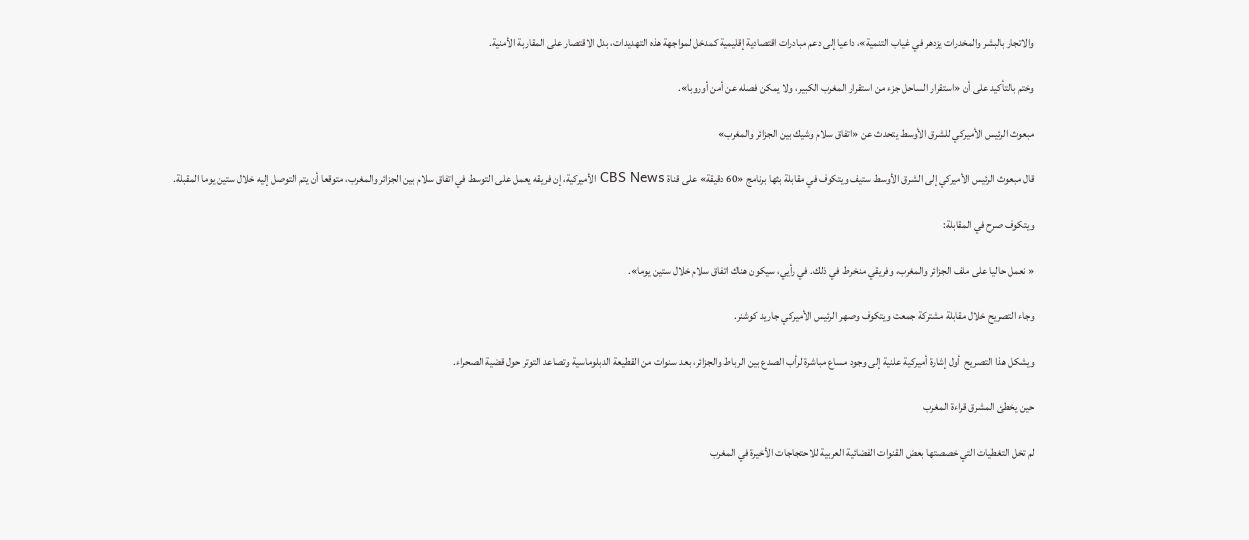والاتجار بالبشر والمخدرات يزدهر في غياب التنمية»، داعيا إلى دعم مبادرات اقتصادية إقليمية كمدخل لمواجهة هذه التهديدات، بدل الاقتصار على المقاربة الأمنية.

وختم بالتأكيد على أن «استقرار الساحل جزء من استقرار المغرب الكبير، ولا يمكن فصله عن أمن أوروبا».

مبعوث الرئيس الأميركي للشرق الأوسط يتحدث عن «اتفاق سلام وشيك بين الجزائر والمغرب»

قال مبعوث الرئيس الأميركي إلى الشرق الأوسط ستيف ويتكوف في مقابلة بثها برنامج «60 دقيقة» على قناة CBS News الأميركية، إن فريقه يعمل على التوسط في اتفاق سلام بين الجزائر والمغرب، متوقعا أن يتم التوصل إليه خلال ستين يوما المقبلة.

ويتكوف صرح في المقابلة:

« نعمل حاليا على ملف الجزائر والمغرب، وفريقي منخرط في ذلك. في رأيي، سيكون هناك اتفاق سلام خلال ستين يوما».

وجاء التصريح خلال مقابلة مشتركة جمعت ويتكوف وصهر الرئيس الأميركي جاريد كوشنر.

ويشكل هذا التصريح  أول إشارة أميركية علنية إلى وجود مساع مباشرة لرأب الصدع بين الرباط والجزائر، بعد سنوات من القطيعة الدبلوماسية وتصاعد التوتر حول قضية الصحراء.

حين يخطئ المشرق قراءة المغرب

لم تخل التغطيات التي خصصتها بعض القنوات الفضائية العربية للاحتجاجات الأخيرة في المغرب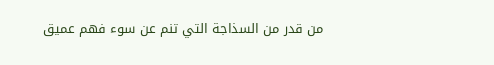من قدر من السذاجة التي تنم عن سوء فهم عميق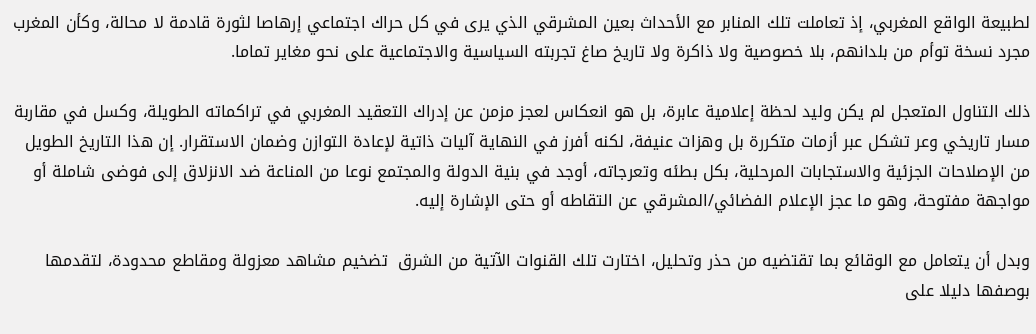لطبيعة الواقع المغربي، إذ تعاملت تلك المنابر مع الأحداث بعين المشرقي الذي يرى في كل حراك اجتماعي إرهاصا لثورة قادمة لا محالة، وكأن المغرب مجرد نسخة توأم من بلدانهم، بلا خصوصية ولا ذاكرة ولا تاريخ صاغ تجربته السياسية والاجتماعية على نحو مغاير تماما.

ذلك التناول المتعجل لم يكن وليد لحظة إعلامية عابرة، بل هو انعكاس لعجز مزمن عن إدراك التعقيد المغربي في تراكماته الطويلة، وكسل في مقاربة مسار تاريخي وعر تشكل عبر أزمات متكررة بل وهزات عنيفة، لكنه أفرز في النهاية آليات ذاتية لإعادة التوازن وضمان الاستقرار. إن هذا التاريخ الطويل من الإصلاحات الجزئية والاستجابات المرحلية، بكل بطئه وتعرجاته، أوجد في بنية الدولة والمجتمع نوعا من المناعة ضد الانزلاق إلى فوضى شاملة أو مواجهة مفتوحة، وهو ما عجز الإعلام الفضائي/المشرقي عن التقاطه أو حتى الإشارة إليه.

وبدل أن يتعامل مع الوقائع بما تقتضيه من حذر وتحليل، اختارت تلك القنوات الآتية من الشرق  تضخيم مشاهد معزولة ومقاطع محدودة، لتقدمها بوصفها دليلا على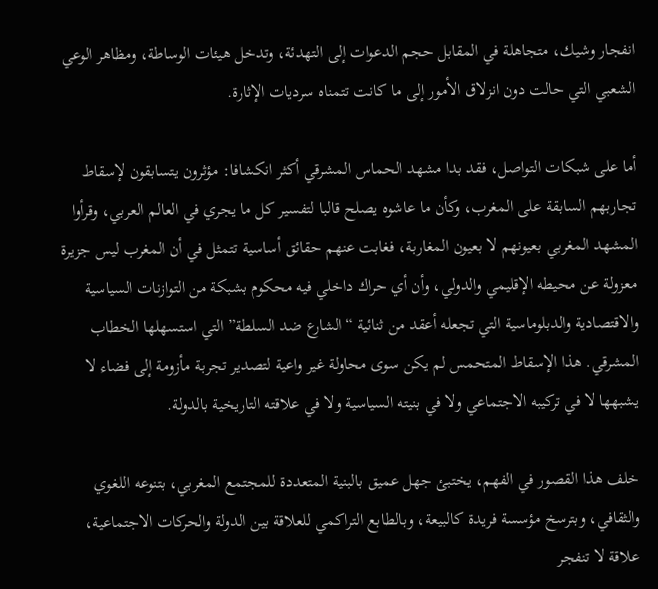انفجار وشيك، متجاهلة في المقابل حجم الدعوات إلى التهدئة، وتدخل هيئات الوساطة، ومظاهر الوعي الشعبي التي حالت دون انزلاق الأمور إلى ما كانت تتمناه سرديات الإثارة.

أما على شبكات التواصل، فقد بدا مشهد الحماس المشرقي أكثر انكشافا: مؤثرون يتسابقون لإسقاط تجاربهم السابقة على المغرب، وكأن ما عاشوه يصلح قالبا لتفسير كل ما يجري في العالم العربي، وقرأوا المشهد المغربي بعيونهم لا بعيون المغاربة، فغابت عنهم حقائق أساسية تتمثل في أن المغرب ليس جزيرة معزولة عن محيطه الإقليمي والدولي، وأن أي حراك داخلي فيه محكوم بشبكة من التوازنات السياسية والاقتصادية والدبلوماسية التي تجعله أعقد من ثنائية “الشارع ضد السلطة” التي استسهلها الخطاب المشرقي. هذا الإسقاط المتحمس لم يكن سوى محاولة غير واعية لتصدير تجربة مأزومة إلى فضاء لا يشبهها لا في تركيبه الاجتماعي ولا في بنيته السياسية ولا في علاقته التاريخية بالدولة.

خلف هذا القصور في الفهم، يختبئ جهل عميق بالبنية المتعددة للمجتمع المغربي، بتنوعه اللغوي والثقافي، وبترسخ مؤسسة فريدة كالبيعة، وبالطابع التراكمي للعلاقة بين الدولة والحركات الاجتماعية، علاقة لا تنفجر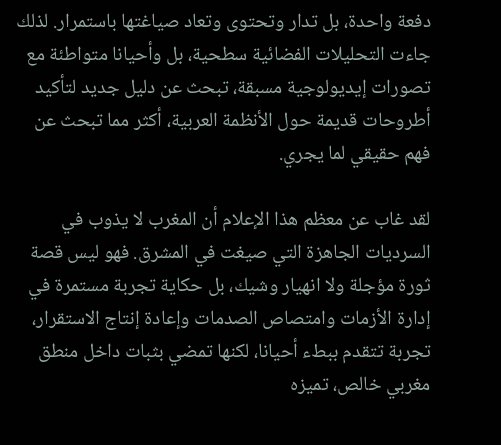دفعة واحدة، بل تدار وتحتوى وتعاد صياغتها باستمرار. لذلك جاءت التحليلات الفضائية سطحية، بل وأحيانا متواطئة مع تصورات إيديولوجية مسبقة، تبحث عن دليل جديد لتأكيد أطروحات قديمة حول الأنظمة العربية، أكثر مما تبحث عن فهم حقيقي لما يجري.

لقد غاب عن معظم هذا الإعلام أن المغرب لا يذوب في السرديات الجاهزة التي صيغت في المشرق. فهو ليس قصة ثورة مؤجلة ولا انهيار وشيك، بل حكاية تجربة مستمرة في إدارة الأزمات وامتصاص الصدمات وإعادة إنتاج الاستقرار، تجربة تتقدم ببطء أحيانا، لكنها تمضي بثبات داخل منطق مغربي خالص، تميزه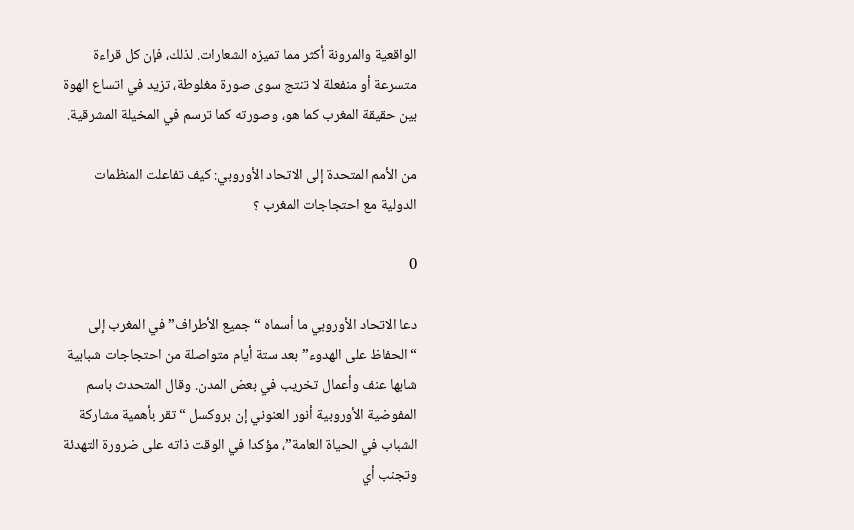الواقعية والمرونة أكثر مما تميزه الشعارات. لذلك، فإن كل قراءة متسرعة أو منفعلة لا تنتج سوى صورة مغلوطة، تزيد في اتساع الهوة بين حقيقة المغرب كما هو، وصورته كما ترسم في المخيلة المشرقية.

من الأمم المتحدة إلى الاتحاد الأوروبي: كيف تفاعلت المنظمات الدولية مع احتجاجات المغرب ؟

0

دعا الاتحاد الأوروبي ما أسماه “جميع الأطراف” في المغرب إلى “الحفاظ على الهدوء” بعد ستة أيام متواصلة من احتجاجات شبابية شابها عنف وأعمال تخريب في بعض المدن. وقال المتحدث باسم المفوضية الأوروبية أنور العنوني إن بروكسل “تقر بأهمية مشاركة الشباب في الحياة العامة”، مؤكدا في الوقت ذاته على ضرورة التهدئة وتجنب أي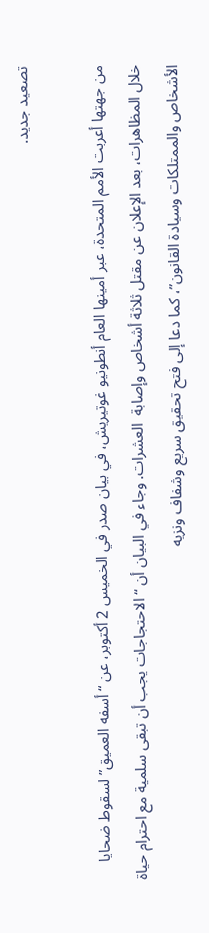تصعيد جديد.

من جهتها أعربت الأمم المتحدة، عبر أمينها العام أنطونيو غوتيريش، في بيان صدر في الخميس 2 أكتوبر، عن “أسفه العميق” لسقوط ضحايا خلال المظاهرات، بعد الإعلان عن مقتل ثلاثة أشخاص وإصابة  العشرات. وجاء في البيان أن “الاحتجاجات يجب أن تبقى سلمية مع احترام حياة الأشخاص والممتلكات وسيادة القانون”، كما دعا إلى فتح تحقيق سريع وشفاف ونزيه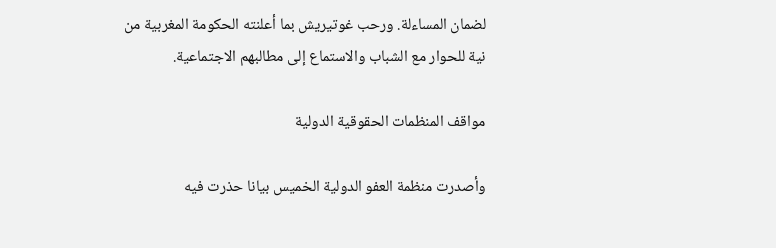لضمان المساءلة. ورحب غوتيريش بما أعلنته الحكومة المغربية من نية للحوار مع الشباب والاستماع إلى مطالبهم الاجتماعية.

مواقف المنظمات الحقوقية الدولية

وأصدرت منظمة العفو الدولية الخميس بيانا حذرت فيه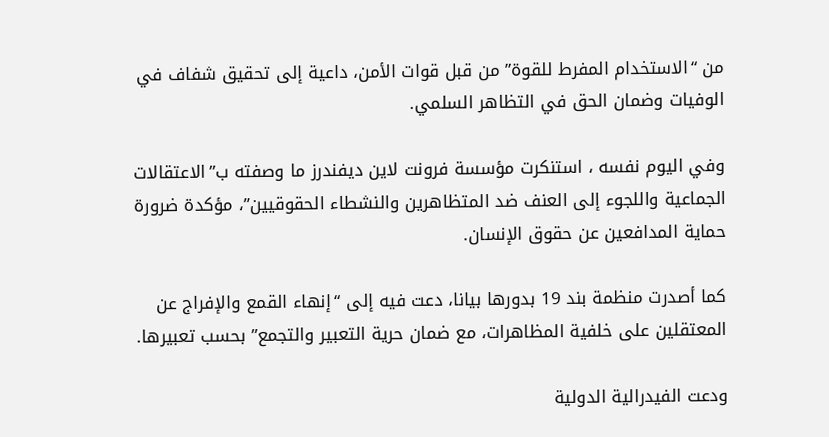من “الاستخدام المفرط للقوة” من قبل قوات الأمن، داعية إلى تحقيق شفاف في الوفيات وضمان الحق في التظاهر السلمي.

وفي اليوم نفسه ، استنكرت مؤسسة فرونت لاين ديفندرز ما وصفته ب”الاعتقالات الجماعية واللجوء إلى العنف ضد المتظاهرين والنشطاء الحقوقيين”، مؤكدة ضرورة حماية المدافعين عن حقوق الإنسان.

كما أصدرت منظمة بند 19 بدورها بيانا، دعت فيه إلى “إنهاء القمع والإفراج عن المعتقلين على خلفية المظاهرات، مع ضمان حرية التعبير والتجمع” بحسب تعبيرها.

ودعت الفيدرالية الدولية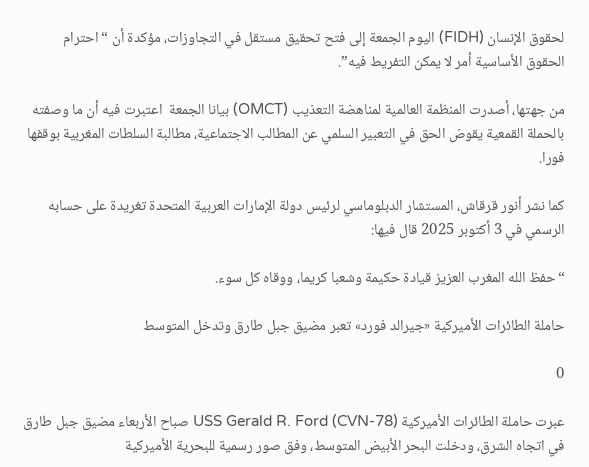لحقوق الإنسان (FIDH) اليوم الجمعة إلى فتح تحقيق مستقل في التجاوزات، مؤكدة أن “احترام الحقوق الأساسية أمر لا يمكن التفريط فيه”.

من جهتها، أصدرت المنظمة العالمية لمناهضة التعذيب (OMCT) بيانا الجمعة  اعتبرت فيه أن ما وصفته بالحملة القمعية يقوض الحق في التعبير السلمي عن المطالب الاجتماعية، مطالبة السلطات المغربية بوقفها فورا.

كما نشر أنور قرقاش، المستشار الدبلوماسي لرئيس دولة الإمارات العربية المتحدة تغريدة على حسابه الرسمي في 3 أكتوبر 2025 قال فيها:

“حفظ الله المغرب العزيز قيادة حكيمة وشعبا كريما، ووقاه كل سوء.

حاملة الطائرات الأميركية «جيرالد فورد» تعبر مضيق جبل طارق وتدخل المتوسط

0

عبرت حاملة الطائرات الأميركية USS Gerald R. Ford (CVN-78) صباح الأربعاء مضيق جبل طارق في اتجاه الشرق، ودخلت البحر الأبيض المتوسط، وفق صور رسمية للبحرية الأميركية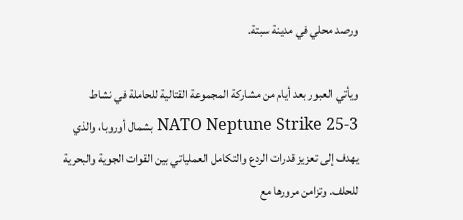ورصد محلي في مدينة سبتة.

ويأتي العبور بعد أيام من مشاركة المجموعة القتالية للحاملة في نشاط NATO Neptune Strike 25-3 بشمال أوروبا، والذي يهدف إلى تعزيز قدرات الردع والتكامل العملياتي بين القوات الجوية والبحرية للحلف. وتزامن مرورها مع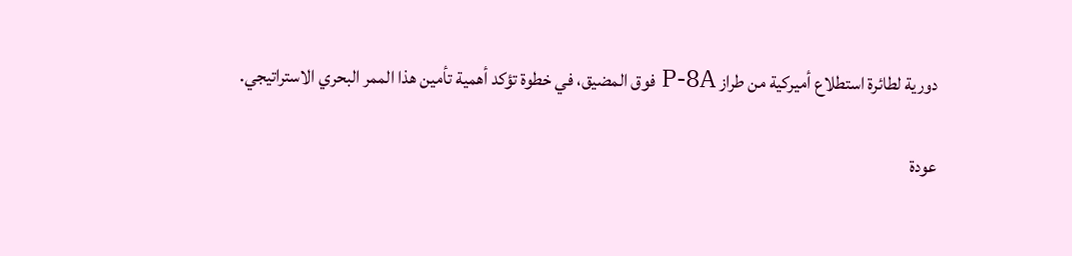دورية لطائرة استطلاع أميركية من طراز P-8A فوق المضيق، في خطوة تؤكد أهمية تأمين هذا الممر البحري الاستراتيجي.

عودة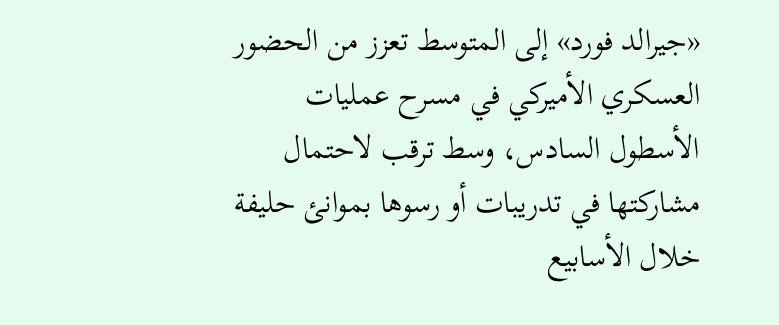«جيرالد فورد» إلى المتوسط تعزز من الحضور العسكري الأميركي في مسرح عمليات الأسطول السادس، وسط ترقب لاحتمال مشاركتها في تدريبات أو رسوها بموانئ حليفة خلال الأسابيع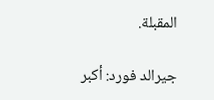المقبلة.

جيرالد فورد: أكبر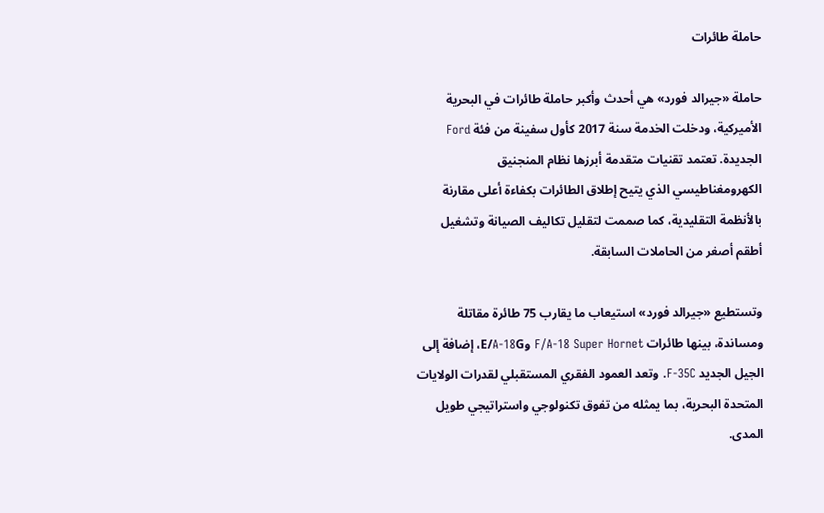حاملة طائرات

حاملة «جيرالد فورد» هي أحدث وأكبر حاملة طائرات في البحرية الأميركية، ودخلت الخدمة سنة 2017 كأول سفينة من فئة Ford الجديدة. تعتمد تقنيات متقدمة أبرزها نظام المنجنيق الكهرومغناطيسي الذي يتيح إطلاق الطائرات بكفاءة أعلى مقارنة بالأنظمة التقليدية، كما صممت لتقليل تكاليف الصيانة وتشغيل أطقم أصغر من الحاملات السابقة.

وتستطيع «جيرالد فورد» استيعاب ما يقارب 75 طائرة مقاتلة ومساندة، بينها طائرات F/A-18 Super Hornet وE/A-18G، إضافة إلى الجيل الجديد F-35C. وتعد العمود الفقري المستقبلي لقدرات الولايات المتحدة البحرية، بما يمثله من تفوق تكنولوجي واستراتيجي طويل المدى.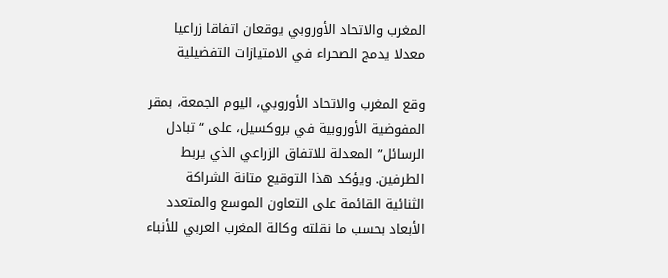المغرب والاتحاد الأوروبي يوقعان اتفاقا زراعيا معدلا يدمج الصحراء في الامتيازات التفضيلية

وقع المغرب والاتحاد الأوروبي، اليوم الجمعة، بمقر المفوضية الأوروبية في بروكسيل، على “تبادل الرسائل” المعدلة للاتفاق الزراعي الذي يربط الطرفين. ويؤكد هذا التوقيع متانة الشراكة الثنائية القائمة على التعاون الموسع والمتعدد الأبعاد بحسب ما نقلته وكالة المغرب العربي للأنباء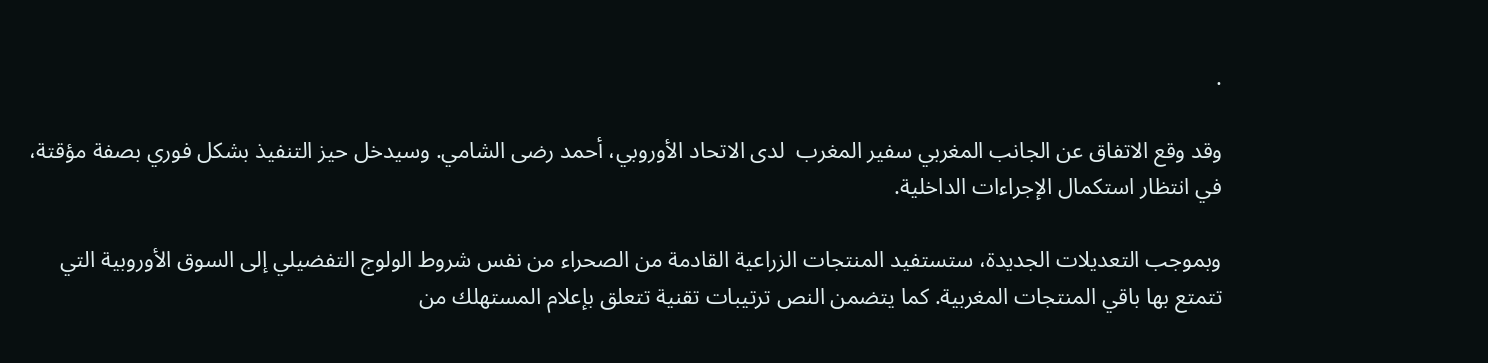.

وقد وقع الاتفاق عن الجانب المغربي سفير المغرب  لدى الاتحاد الأوروبي، أحمد رضى الشامي. وسيدخل حيز التنفيذ بشكل فوري بصفة مؤقتة، في انتظار استكمال الإجراءات الداخلية.

وبموجب التعديلات الجديدة، ستستفيد المنتجات الزراعية القادمة من الصحراء من نفس شروط الولوج التفضيلي إلى السوق الأوروبية التي تتمتع بها باقي المنتجات المغربية. كما يتضمن النص ترتيبات تقنية تتعلق بإعلام المستهلك من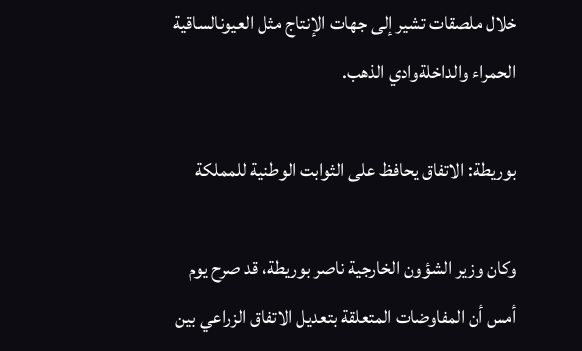خلال ملصقات تشير إلى جهات الإنتاج مثل العيونالساقية الحمراء والداخلةوادي الذهب.

بوريطة: الاتفاق يحافظ على الثوابت الوطنية للمملكة

وكان وزير الشؤون الخارجية ناصر بوريطة، قد صرح يوم أمس أن المفاوضات المتعلقة بتعديل الاتفاق الزراعي بين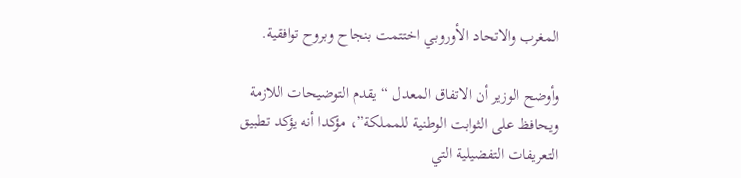المغرب والاتحاد الأوروبي اختتمت بنجاح وبروح توافقية.

وأوضح الوزير أن الاتفاق المعدل “يقدم التوضيحات اللازمة ويحافظ على الثوابت الوطنية للمملكة”، مؤكدا أنه يؤكد تطبيق التعريفات التفضيلية التي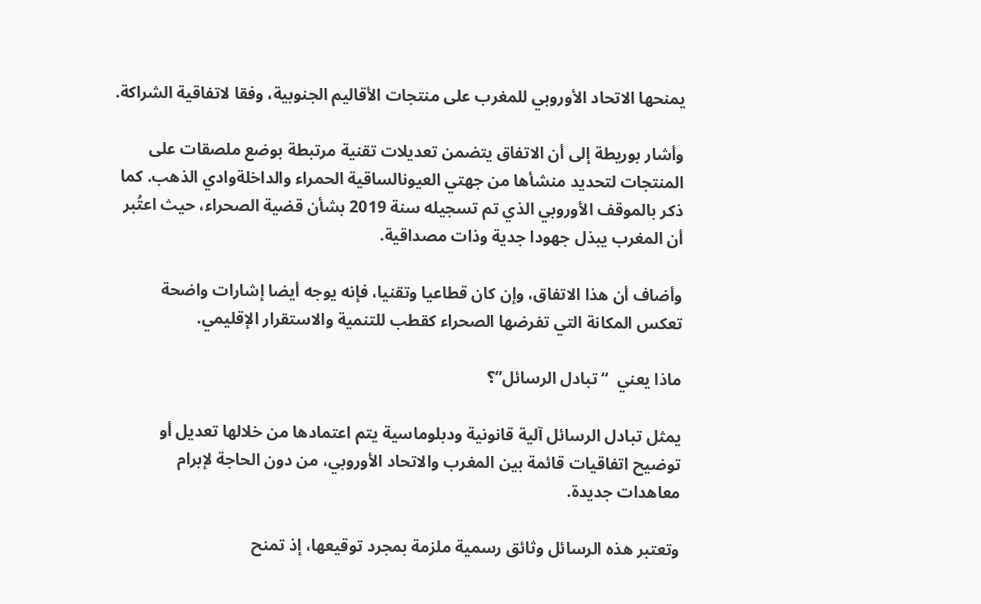يمنحها الاتحاد الأوروبي للمغرب على منتجات الأقاليم الجنوبية، وفقا لاتفاقية الشراكة.

وأشار بوريطة إلى أن الاتفاق يتضمن تعديلات تقنية مرتبطة بوضع ملصقات على المنتجات لتحديد منشأها من جهتي العيونالساقية الحمراء والداخلةوادي الذهب. كما ذكر بالموقف الأوروبي الذي تم تسجيله سنة 2019 بشأن قضية الصحراء، حيث اعتُبر أن المغرب يبذل جهودا جدية وذات مصداقية.

وأضاف أن هذا الاتفاق، وإن كان قطاعيا وتقنيا، فإنه يوجه أيضا إشارات واضحة تعكس المكانة التي تفرضها الصحراء كقطب للتنمية والاستقرار الإقليمي.

ماذا يعني  “تبادل الرسائل”؟

يمثل تبادل الرسائل آلية قانونية ودبلوماسية يتم اعتمادها من خلالها تعديل أو توضيح اتفاقيات قائمة بين المغرب والاتحاد الأوروبي، من دون الحاجة لإبرام معاهدات جديدة.

وتعتبر هذه الرسائل وثائق رسمية ملزمة بمجرد توقيعها، إذ تمنح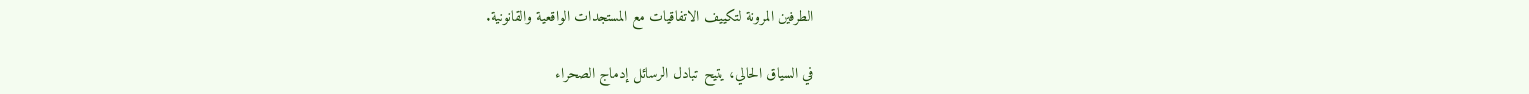الطرفين المرونة لتكييف الاتفاقيات مع المستجدات الواقعية والقانونية.

في السياق الحالي، يتيح تبادل الرسائل إدماج الصحراء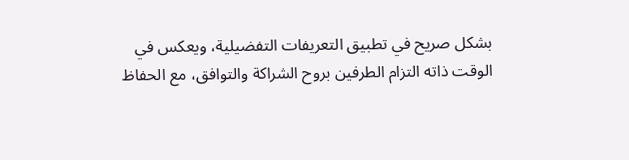بشكل صريح في تطبيق التعريفات التفضيلية، ويعكس في الوقت ذاته التزام الطرفين بروح الشراكة والتوافق، مع الحفاظ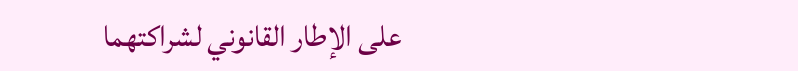على الإطار القانوني لشراكتهما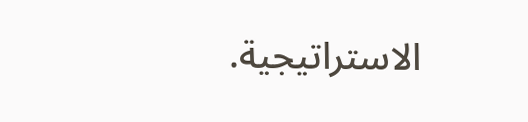الاستراتيجية.